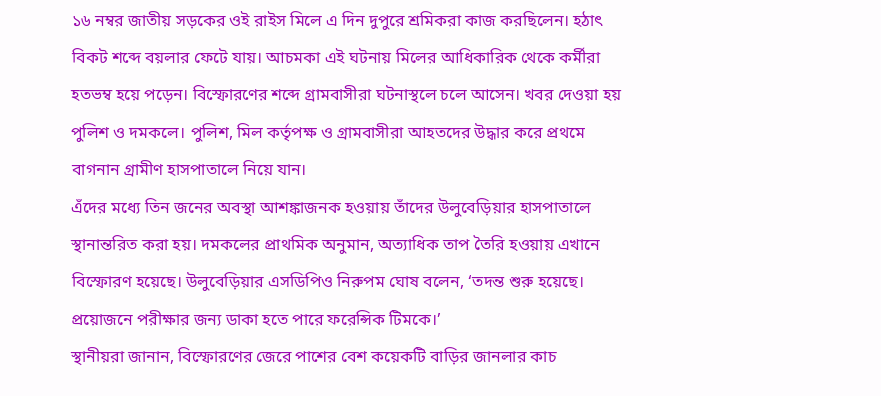১৬ নম্বর জাতীয় সড়কের ওই রাইস মিলে এ দিন দুপুরে শ্রমিকরা কাজ করছিলেন। হঠাৎ বিকট শব্দে বয়লার ফেটে যায়। আচমকা এই ঘটনায় মিলের আধিকারিক থেকে কর্মীরা হতভম্ব হয়ে পড়েন। বিস্ফোরণের শব্দে গ্রামবাসীরা ঘটনাস্থলে চলে আসেন। খবর দেওয়া হয় পুলিশ ও দমকলে। পুলিশ, মিল কর্তৃপক্ষ ও গ্রামবাসীরা আহতদের উদ্ধার করে প্রথমে বাগনান গ্রামীণ হাসপাতালে নিয়ে যান।
এঁদের মধ্যে তিন জনের অবস্থা আশঙ্কাজনক হওয়ায় তাঁদের উলুবেড়িয়ার হাসপাতালে স্থানান্তরিত করা হয়। দমকলের প্রাথমিক অনুমান, অত্যাধিক তাপ তৈরি হওয়ায় এখানে বিস্ফোরণ হয়েছে। উলুবেড়িয়ার এসডিপিও নিরুপম ঘোষ বলেন, ‘তদন্ত শুরু হয়েছে। প্রয়োজনে পরীক্ষার জন্য ডাকা হতে পারে ফরেন্সিক টিমকে।’
স্থানীয়রা জানান, বিস্ফোরণের জেরে পাশের বেশ কয়েকটি বাড়ির জানলার কাচ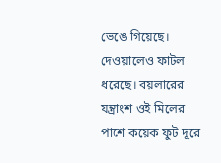ভেঙে গিয়েছে। দেওয়ালেও ফাটল ধরেছে। বয়লারের যন্ত্রাংশ ওই মিলের পাশে কয়েক ফুট দূরে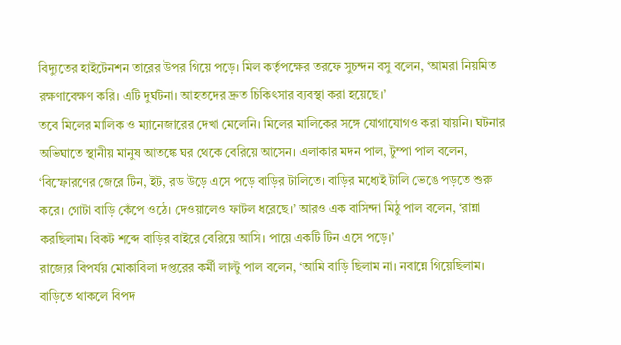বিদ্যুতের হাইটেনশন তারের উপর গিয়ে পড়ে। মিল কর্তৃপক্ষের তরফে সুচন্দন বসু বলেন, ‘আমরা নিয়মিত রক্ষণাবেক্ষণ করি। এটি দুর্ঘটনা। আহতদের দ্রুত চিকিৎসার ব্যবস্থা করা হয়েছে।’
তবে মিলের মালিক ও ম্যানেজারের দেখা মেলেনি। মিলের মালিকের সঙ্গে যোগাযোগও করা যায়নি। ঘটনার অভিঘাতে স্থানীয় মানুষ আতঙ্কে ঘর থেকে বেরিয়ে আসেন। এলাকার মদন পাল, টুম্পা পাল বলেন, ‘বিস্ফোরণের জেরে টিন, ইট, রড উড়ে এসে পড়ে বাড়ির টালিতে। বাড়ির মধ্যেই টালি ভেঙে পড়তে শুরু করে। গোটা বাড়ি কেঁপে ওঠে। দেওয়ালেও ফাটল ধরেছে।’ আরও এক বাসিন্দা মিঠু পাল বলেন, ‘রান্না করছিলাম। বিকট শব্দে বাড়ির বাইরে বেরিয়ে আসি। পায়ে একটি টিন এসে পড়ে।’
রাজ্যের বিপর্যয় মোকাবিলা দপ্তরের কর্মী লাল্টু পাল বলেন, ‘আমি বাড়ি ছিলাম না। নবান্নে গিয়েছিলাম। বাড়িতে থাকলে বিপদ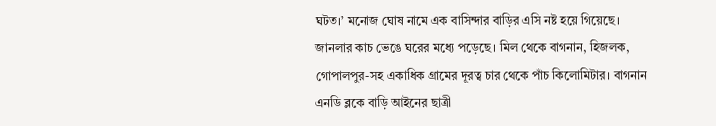ঘটত।’ মনোজ ঘোষ নামে এক বাসিন্দার বাড়ির এসি নষ্ট হয়ে গিয়েছে। জানলার কাচ ভেঙে ঘরের মধ্যে পড়েছে। মিল থেকে বাগনান, হিজলক, গোপালপুর-সহ একাধিক গ্রামের দূরত্ব চার থেকে পাঁচ কিলোমিটার। বাগনান এনডি ব্লকে বাড়ি আইনের ছাত্রী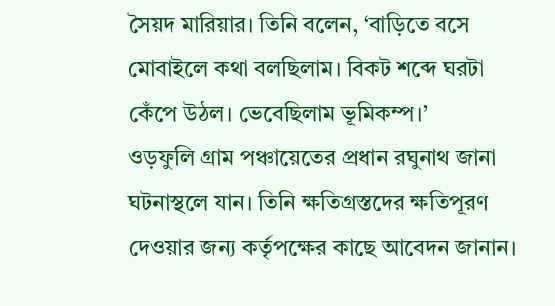সৈয়দ মারিয়ার। তিনি বলেন, ‘বাড়িতে বসে মোবাইলে কথা বলছিলাম। বিকট শব্দে ঘরটা কেঁপে উঠল। ভেবেছিলাম ভূমিকম্প।’
ওড়ফুলি গ্রাম পঞ্চায়েতের প্রধান রঘুনাথ জানা ঘটনাস্থলে যান। তিনি ক্ষতিগ্রস্তদের ক্ষতিপূরণ দেওয়ার জন্য কর্তৃপক্ষের কাছে আবেদন জানান।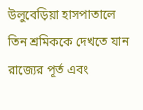উলুবেড়িয়া হাসপাতালে তিন শ্রমিককে দেখতে যান রাজ্যের পূর্ত এবং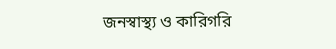জনস্বাস্থ্য ও কারিগরি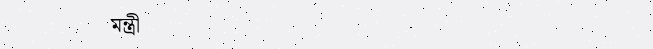মন্ত্রী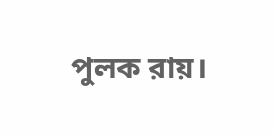পুলক রায়।